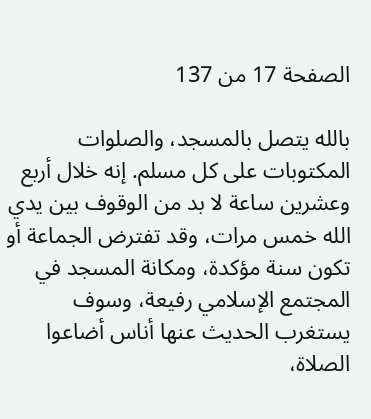الصفحة 17 من 137

بالله يتصل بالمسجد، والصلوات المكتوبات على كل مسلم. إنه خلال أربع وعشرين ساعة لا بد من الوقوف بين يدي الله خمس مرات، وقد تفترض الجماعة أو تكون سنة مؤكدة، ومكانة المسجد في المجتمع الإسلامي رفيعة، وسوف يستغرب الحديث عنها أناس أضاعوا الصلاة،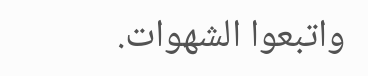واتبعوا الشهوات.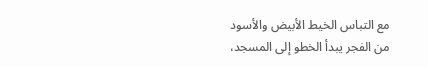مع التباس الخيط الأبيض والأسود من الفجر يبدأ الخطو إلى المسجد،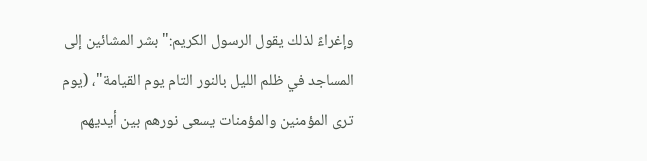وإغراءً لذلك يقول الرسول الكريم:"بشر المشائين إلى المساجد في ظلم الليل بالنور التام يوم القيامة"، (يوم ترى المؤمنين والمؤمنات يسعى نورهم بين أيديهم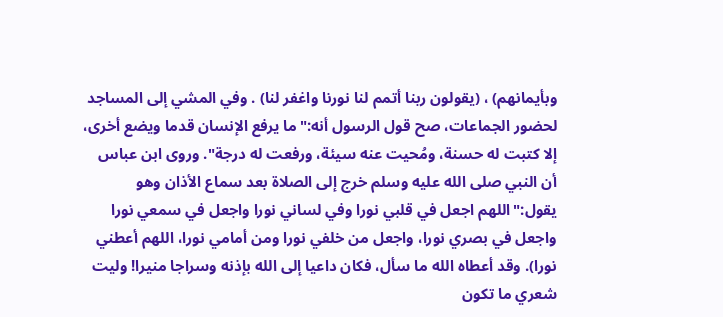وبأيمانهم) ، (يقولون ربنا أتمم لنا نورنا واغفر لنا) . وفي المشي إلى المساجد لحضور الجماعات، صح قول الرسول أنه:"ما يرفع الإنسان قدما ويضع أخرى، إلا كتبت له حسنة، ومُحيت عنه سيئة، ورفعت له درجة". وروى ابن عباس أن النبي صلى الله عليه وسلم خرج إلى الصلاة بعد سماع الأذان وهو يقول:"اللهم اجعل في قلبي نورا وفي لساني نورا واجعل في سمعي نورا واجعل في بصري نورا، واجعل من خلفي نورا ومن أمامي نورا، اللهم أعطني نورا). وقد أعطاه الله ما سأل، فكان داعيا إلى الله بإذنه وسراجا منيرا! وليت شعري ما تكون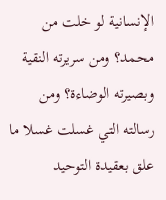الإنسانية لو خلت من محمد؟ ومن سريرته النقية وبصيرته الوضاءة؟ ومن رسالته التي غسلت غسلا ما علق بعقيدة التوحيد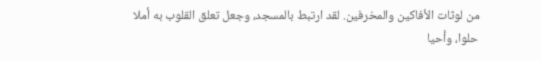من لوثات الأفاكين والمخرفين. لقد ارتبط بالمسجد، وجعل تعلق القلوب به أملا حلوا، وأحيا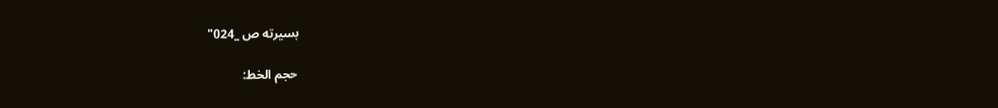بسيرته ص _024"

حجم الخط: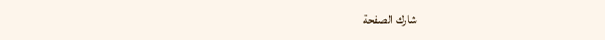شارك الصفحة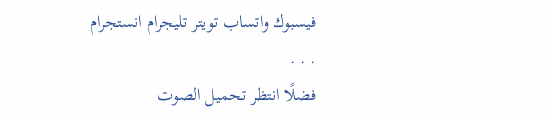فيسبوك واتساب تويتر تليجرام انستجرام
. . .
فضلًا انتظر تحميل الصوت